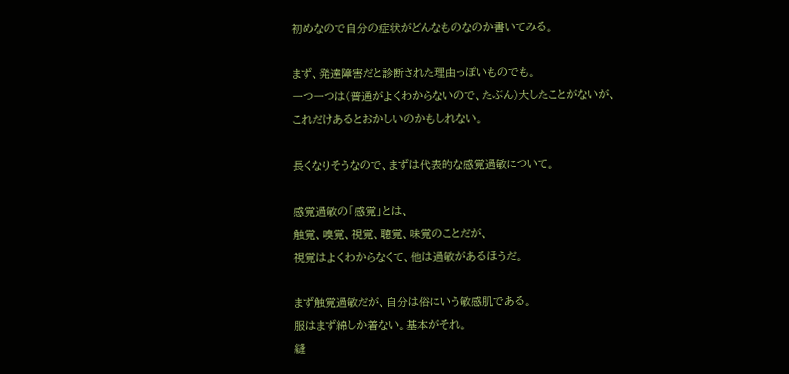初めなので自分の症状がどんなものなのか書いてみる。

まず、発達障害だと診断された理由っぽいものでも。
一つ一つは(普通がよくわからないので、たぶん)大したことがないが、
これだけあるとおかしいのかもしれない。

長くなりそうなので、まずは代表的な感覚過敏について。

感覚過敏の「感覚」とは、
触覚、嗅覚、視覚、聴覚、味覚のことだが、
視覚はよくわからなくて、他は過敏があるほうだ。

まず触覚過敏だが、自分は俗にいう敏感肌である。
服はまず綿しか着ない。基本がそれ。
縫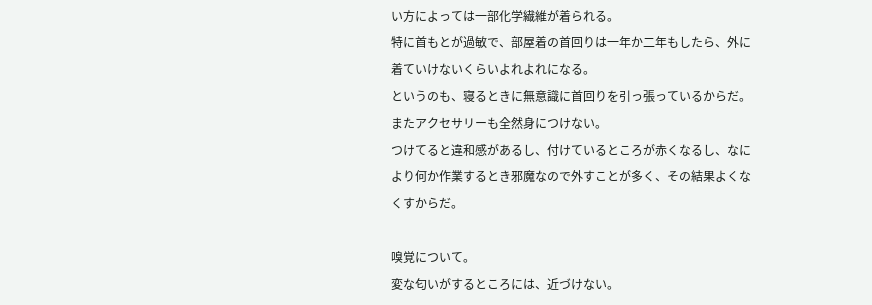い方によっては一部化学繊維が着られる。
特に首もとが過敏で、部屋着の首回りは一年か二年もしたら、外に着ていけないくらいよれよれになる。
というのも、寝るときに無意識に首回りを引っ張っているからだ。
またアクセサリーも全然身につけない。
つけてると違和感があるし、付けているところが赤くなるし、なにより何か作業するとき邪魔なので外すことが多く、その結果よくなくすからだ。

嗅覚について。
変な匂いがするところには、近づけない。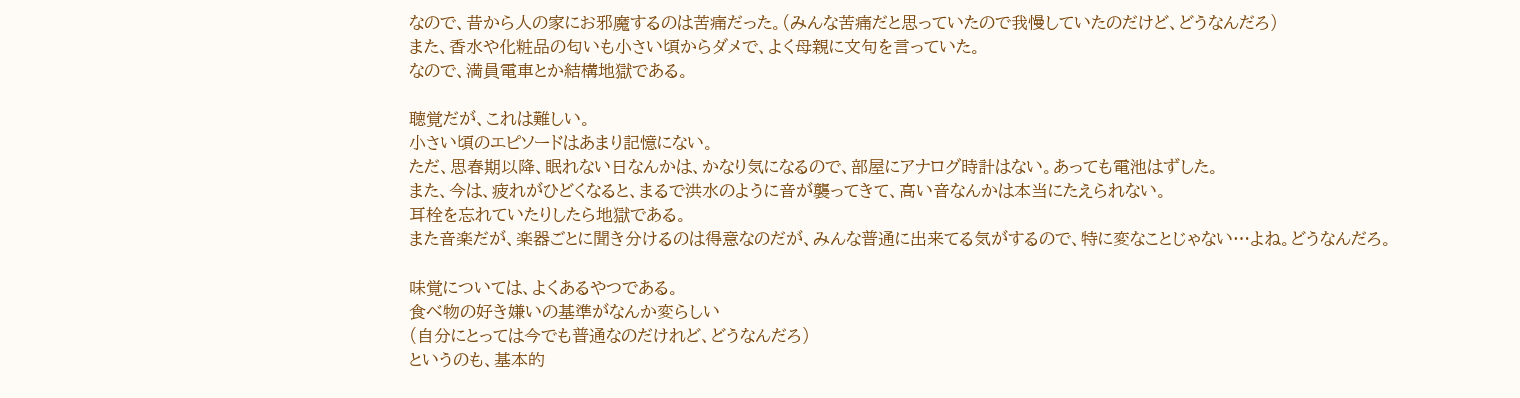なので、昔から人の家にお邪魔するのは苦痛だった。(みんな苦痛だと思っていたので我慢していたのだけど、どうなんだろ)
また、香水や化粧品の匂いも小さい頃からダメで、よく母親に文句を言っていた。
なので、満員電車とか結構地獄である。

聴覚だが、これは難しい。
小さい頃のエピソードはあまり記憶にない。
ただ、思春期以降、眠れない日なんかは、かなり気になるので、部屋にアナログ時計はない。あっても電池はずした。
また、今は、疲れがひどくなると、まるで洪水のように音が襲ってきて、高い音なんかは本当にたえられない。
耳栓を忘れていたりしたら地獄である。
また音楽だが、楽器ごとに聞き分けるのは得意なのだが、みんな普通に出来てる気がするので、特に変なことじゃない…よね。どうなんだろ。

味覚については、よくあるやつである。
食べ物の好き嫌いの基準がなんか変らしい
(自分にとっては今でも普通なのだけれど、どうなんだろ)
というのも、基本的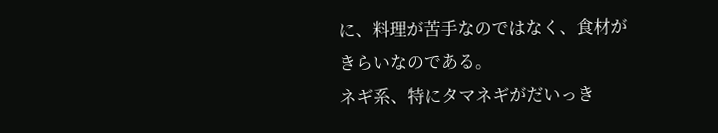に、料理が苦手なのではなく、食材がきらいなのである。
ネギ系、特にタマネギがだいっき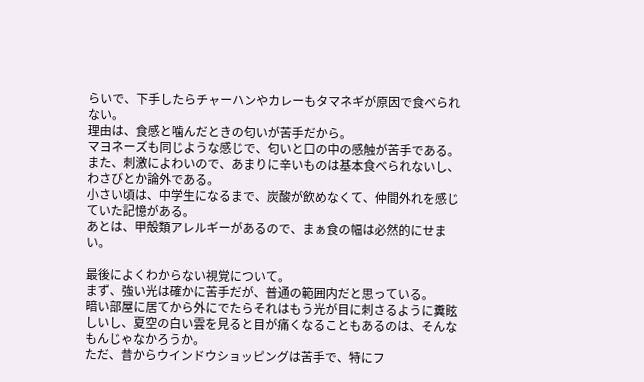らいで、下手したらチャーハンやカレーもタマネギが原因で食べられない。
理由は、食感と噛んだときの匂いが苦手だから。
マヨネーズも同じような感じで、匂いと口の中の感触が苦手である。
また、刺激によわいので、あまりに辛いものは基本食べられないし、わさびとか論外である。
小さい頃は、中学生になるまで、炭酸が飲めなくて、仲間外れを感じていた記憶がある。
あとは、甲殻類アレルギーがあるので、まぁ食の幅は必然的にせまい。

最後によくわからない視覚について。
まず、強い光は確かに苦手だが、普通の範囲内だと思っている。
暗い部屋に居てから外にでたらそれはもう光が目に刺さるように糞眩しいし、夏空の白い雲を見ると目が痛くなることもあるのは、そんなもんじゃなかろうか。
ただ、昔からウインドウショッピングは苦手で、特にフ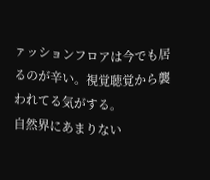ァッションフロアは今でも居るのが辛い。視覚聴覚から襲われてる気がする。
自然界にあまりない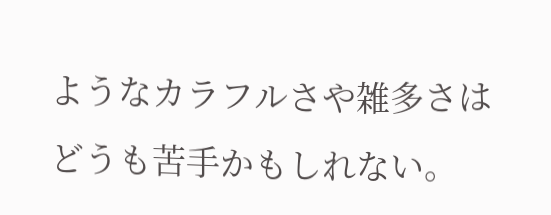ようなカラフルさや雑多さはどうも苦手かもしれない。